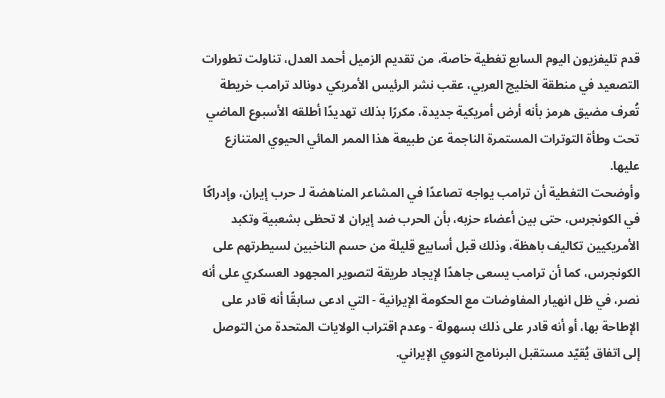قدم تليفزيون اليوم السابع تغطية خاصة، من تقديم الزميل أحمد العدل، تناولت تطورات التصعيد في منطقة الخليج العربي، عقب نشر الرئيس الأمريكي دونالد ترامب خريطة تُعرف مضيق هرمز بأنه أرض أمريكية جديدة، مكررًا بذلك تهديدًا أطلقه الأسبوع الماضي تحت وطأة التوترات المستمرة الناجمة عن طبيعة هذا الممر المائي الحيوي المتنازع عليها.
وأوضحت التغطية أن ترامب يواجه تصاعدًا في المشاعر المناهضة لـ حرب إيران، وإدراكًا في الكونجرس، حتى بين أعضاء حزبه، بأن الحرب ضد إيران لا تحظى بشعبية وتكبد الأمريكيين تكاليف باهظة، وذلك قبل أسابيع قليلة من حسم الناخبين لسيطرتهم على الكونجرس، كما أن ترامب يسعى جاهدًا لإيجاد طريقة لتصوير المجهود العسكري على أنه نصر، في ظل انهيار المفاوضات مع الحكومة الإيرانية - التي ادعى سابقًا أنه قادر على الإطاحة بها، أو أنه قادر على ذلك بسهولة - وعدم اقتراب الولايات المتحدة من التوصل إلى اتفاق يُقيّد مستقبل البرنامج النووي الإيراني.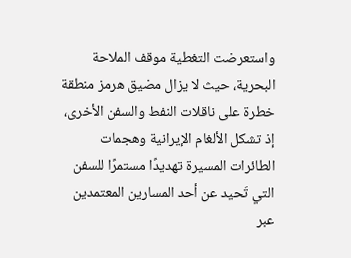واستعرضت التغطية موقف الملاحة البحرية، حيث لا يزال مضيق هرمز منطقة خطرة على ناقلات النفط والسفن الأخرى، إذ تشكل الألغام الإيرانية وهجمات الطائرات المسيرة تهديدًا مستمرًا للسفن التي تَحيد عن أحد المسارين المعتمدين عبر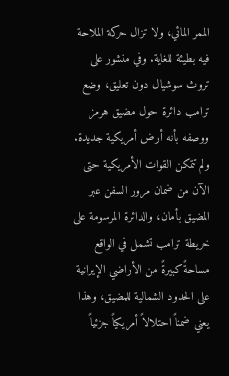الممر المائي، ولا تزال حركة الملاحة فيه بطيئة للغاية. وفي منشور على تروث سوشيال دون تعليق، وضع ترامب دائرة حول مضيق هرمز ووصفه بأنه أرض أمريكية جديدة.
ولم تتمكن القوات الأمريكية حتى الآن من ضمان مرور السفن عبر المضيق بأمان، والدائرة المرسومة على خريطة ترامب تشمل في الواقع مساحةً كبيرةً من الأراضي الإيرانية على الحدود الشمالية للمضيق، وهذا يعني ضمناً احتلالاً أمريكياً جزئياً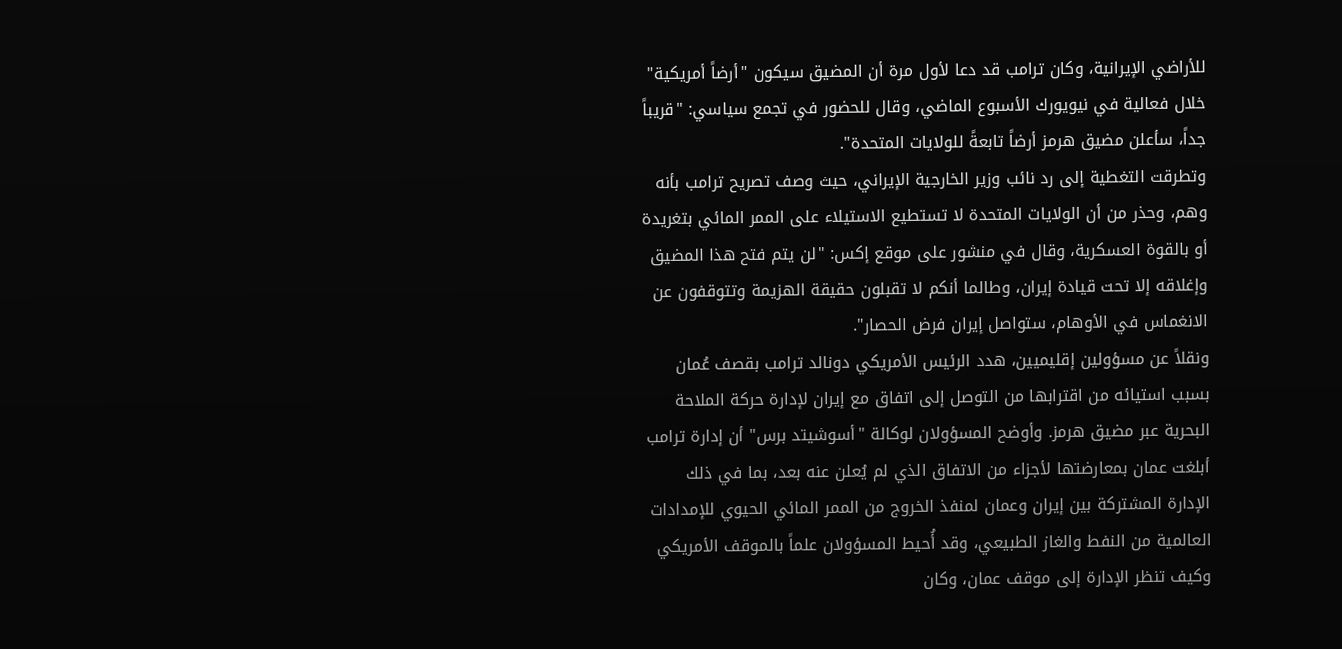للأراضي الإيرانية، وكان ترامب قد دعا لأول مرة أن المضيق سيكون "أرضاً أمريكية" خلال فعالية في نيويورك الأسبوع الماضي، وقال للحضور في تجمع سياسي: "قريباً جداً، سأعلن مضيق هرمز أرضاً تابعةً للولايات المتحدة".
وتطرقت التغطية إلى رد نائب وزير الخارجية الإيراني، حيث وصف تصريح ترامب بأنه وهم، وحذر من أن الولايات المتحدة لا تستطيع الاستيلاء على الممر المائي بتغريدة أو بالقوة العسكرية، وقال في منشور على موقع إكس: "لن يتم فتح هذا المضيق وإغلاقه إلا تحت قيادة إيران، وطالما أنكم لا تقبلون حقيقة الهزيمة وتتوقفون عن الانغماس في الأوهام، ستواصل إيران فرض الحصار".
ونقلاً عن مسؤولين إقليميين، هدد الرئيس الأمريكي دونالد ترامب بقصف عُمان بسبب استيائه من اقترابها من التوصل إلى اتفاق مع إيران لإدارة حركة الملاحة البحرية عبر مضيق هرمز. وأوضح المسؤولان لوكالة "أسوشيتد برس" أن إدارة ترامب أبلغت عمان بمعارضتها لأجزاء من الاتفاق الذي لم يُعلن عنه بعد، بما في ذلك الإدارة المشتركة بين إيران وعمان لمنفذ الخروج من الممر المائي الحيوي للإمدادات العالمية من النفط والغاز الطبيعي، وقد أُحيط المسؤولان علماً بالموقف الأمريكي وكيف تنظر الإدارة إلى موقف عمان، وكان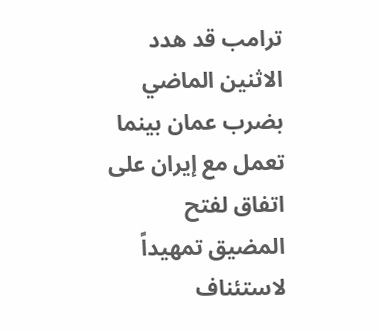ترامب قد هدد الاثنين الماضي بضرب عمان بينما تعمل مع إيران على اتفاق لفتح المضيق تمهيداً لاستئناف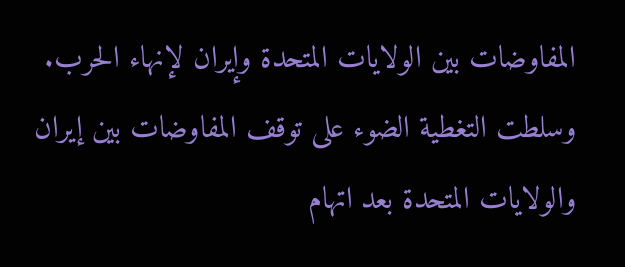المفاوضات بين الولايات المتحدة وإيران لإنهاء الحرب.
وسلطت التغطية الضوء على توقف المفاوضات بين إيران والولايات المتحدة بعد اتهام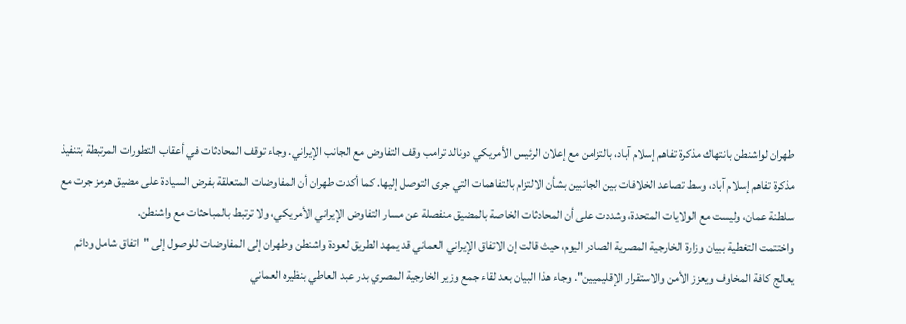طهران لواشنطن بانتهاك مذكرة تفاهم إسلام آباد، بالتزامن مع إعلان الرئيس الأمريكي دونالد ترامب وقف التفاوض مع الجانب الإيراني. وجاء توقف المحادثات في أعقاب التطورات المرتبطة بتنفيذ مذكرة تفاهم إسلام آباد، وسط تصاعد الخلافات بين الجانبين بشأن الالتزام بالتفاهمات التي جرى التوصل إليها. كما أكدت طهران أن المفاوضات المتعلقة بفرض السيادة على مضيق هرمز جرت مع سلطنة عمان، وليست مع الولايات المتحدة، وشددت على أن المحادثات الخاصة بالمضيق منفصلة عن مسار التفاوض الإيراني الأمريكي، ولا ترتبط بالمباحثات مع واشنطن.
واختتمت التغطية ببيان وزارة الخارجية المصرية الصادر اليوم، حيث قالت إن الاتفاق الإيراني العماني قد يمهد الطريق لعودة واشنطن وطهران إلى المفاوضات للوصول إلى "اتفاق شامل ودائم يعالج كافة المخاوف ويعزز الأمن والاستقرار الإقليميين". وجاء هذا البيان بعد لقاء جمع وزير الخارجية المصري بدر عبد العاطي بنظيره العماني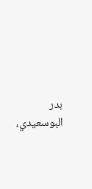بدر البوسعيدي،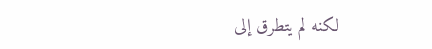لكنه لم يتطرق إلى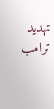تهديد ترامب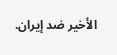الأخير ضد إيران.